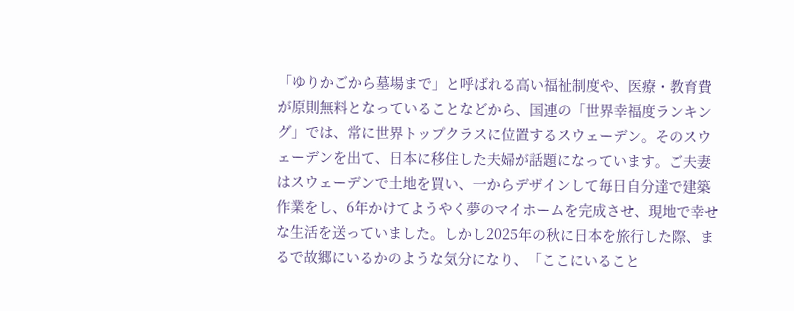「ゆりかごから墓場まで」と呼ばれる高い福祉制度や、医療・教育費が原則無料となっていることなどから、国連の「世界幸福度ランキング」では、常に世界トップクラスに位置するスウェーデン。そのスウェーデンを出て、日本に移住した夫婦が話題になっています。ご夫妻はスウェーデンで土地を買い、一からデザインして毎日自分達で建築作業をし、6年かけてようやく夢のマイホームを完成させ、現地で幸せな生活を送っていました。しかし2025年の秋に日本を旅行した際、まるで故郷にいるかのような気分になり、「ここにいること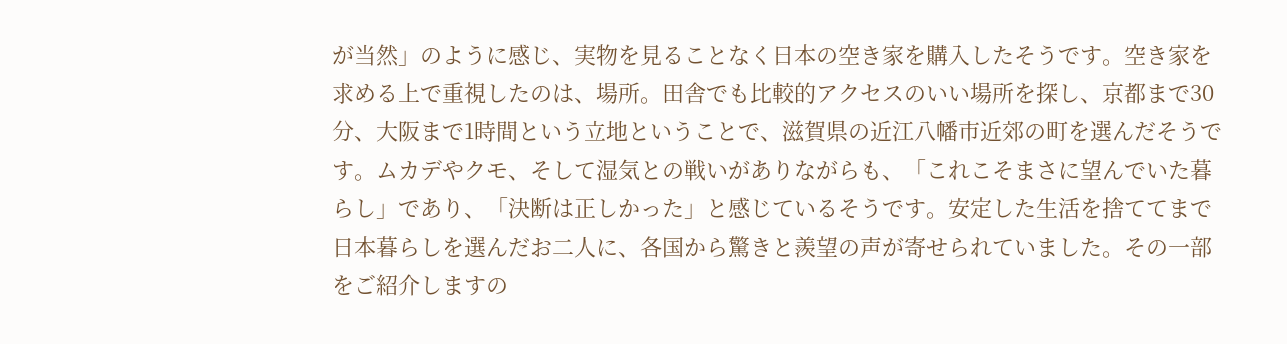が当然」のように感じ、実物を見ることなく日本の空き家を購入したそうです。空き家を求める上で重視したのは、場所。田舎でも比較的アクセスのいい場所を探し、京都まで30分、大阪まで1時間という立地ということで、滋賀県の近江八幡市近郊の町を選んだそうです。ムカデやクモ、そして湿気との戦いがありながらも、「これこそまさに望んでいた暮らし」であり、「決断は正しかった」と感じているそうです。安定した生活を捨ててまで日本暮らしを選んだお二人に、各国から驚きと羨望の声が寄せられていました。その一部をご紹介しますの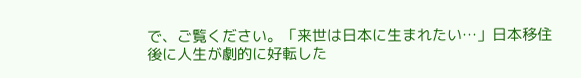で、ご覧ください。「来世は日本に生まれたい…」日本移住後に人生が劇的に好転した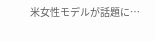米女性モデルが話題に…